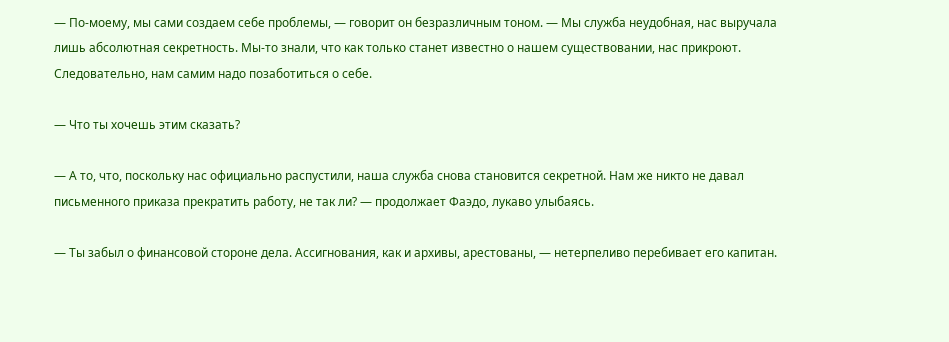— По-моему, мы сами создаем себе проблемы, — говорит он безразличным тоном. — Мы служба неудобная, нас выручала лишь абсолютная секретность. Мы-то знали, что как только станет известно о нашем существовании, нас прикроют. Следовательно, нам самим надо позаботиться о себе.

— Что ты хочешь этим сказать?

— А то, что, поскольку нас официально распустили, наша служба снова становится секретной. Нам же никто не давал письменного приказа прекратить работу, не так ли? — продолжает Фаэдо, лукаво улыбаясь.

— Ты забыл о финансовой стороне дела. Ассигнования, как и архивы, арестованы, — нетерпеливо перебивает его капитан.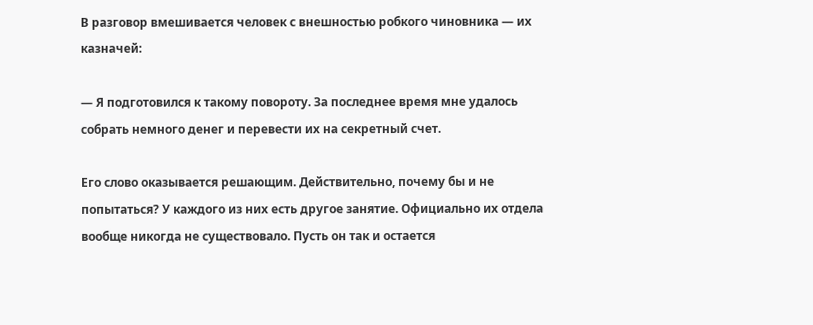В разговор вмешивается человек с внешностью робкого чиновника — их казначей:

— Я подготовился к такому повороту. За последнее время мне удалось собрать немного денег и перевести их на секретный счет.

Его слово оказывается решающим. Действительно, почему бы и не попытаться? У каждого из них есть другое занятие. Официально их отдела вообще никогда не существовало. Пусть он так и остается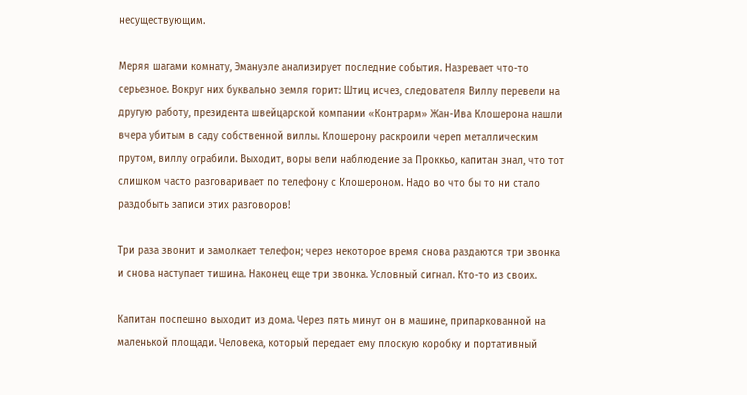несуществующим.

Меряя шагами комнату, Эмануэле анализирует последние события. Назревает что-то серьезное. Вокруг них буквально земля горит: Штиц исчез, следователя Виллу перевели на другую работу, президента швейцарской компании «Контрарм» Жан-Ива Клошерона нашли вчера убитым в саду собственной виллы. Клошерону раскроили череп металлическим прутом, виллу ограбили. Выходит, воры вели наблюдение за Проккьо, капитан знал, что тот слишком часто разговаривает по телефону с Клошероном. Надо во что бы то ни стало раздобыть записи этих разговоров!

Три раза звонит и замолкает телефон; через некоторое время снова раздаются три звонка и снова наступает тишина. Наконец еще три звонка. Условный сигнал. Кто-то из своих.

Капитан поспешно выходит из дома. Через пять минут он в машине, припаркованной на маленькой площади. Человека, который передает ему плоскую коробку и портативный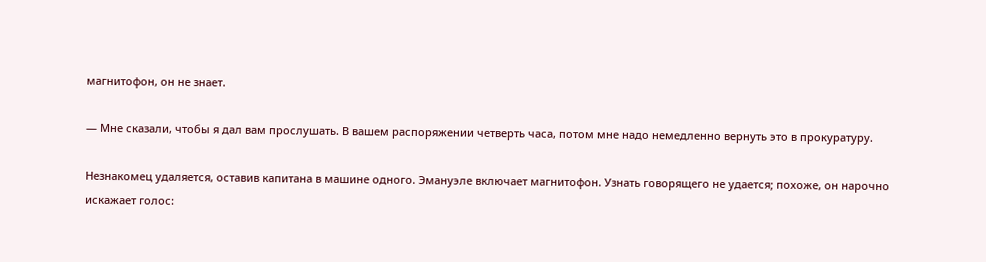магнитофон, он не знает.

— Мне сказали, чтобы я дал вам прослушать. В вашем распоряжении четверть часа, потом мне надо немедленно вернуть это в прокуратуру.

Незнакомец удаляется, оставив капитана в машине одного. Эмануэле включает магнитофон. Узнать говорящего не удается; похоже, он нарочно искажает голос: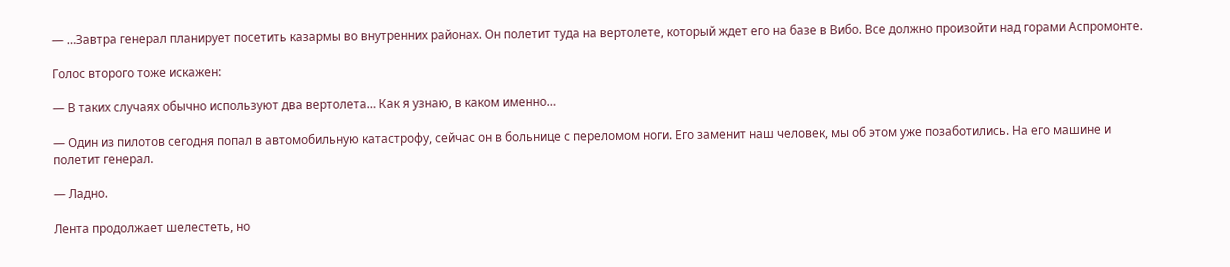— …Завтра генерал планирует посетить казармы во внутренних районах. Он полетит туда на вертолете, который ждет его на базе в Вибо. Все должно произойти над горами Аспромонте.

Голос второго тоже искажен:

— В таких случаях обычно используют два вертолета… Как я узнаю, в каком именно…

— Один из пилотов сегодня попал в автомобильную катастрофу, сейчас он в больнице с переломом ноги. Его заменит наш человек, мы об этом уже позаботились. На его машине и полетит генерал.

— Ладно.

Лента продолжает шелестеть, но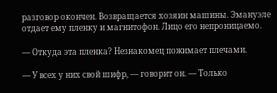разговор окончен. Возвращается хозяин машины. Эмануэле отдает ему пленку и магнитофон. Лицо его непроницаемо.

— Откуда эта пленка? Незнакомец пожимает плечами.

— У всех у них свой шифр, — говорит он. — Только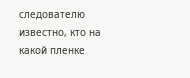следователю известно, кто на какой пленке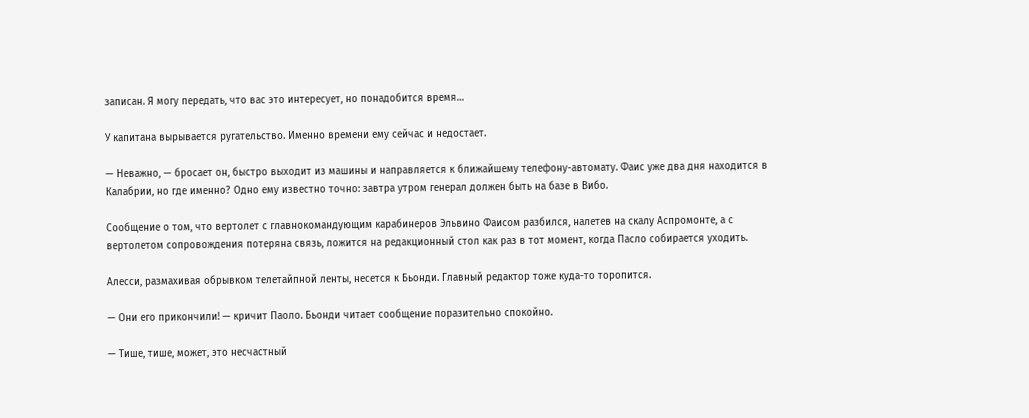записан. Я могу передать, что вас это интересует, но понадобится время…

У капитана вырывается ругательство. Именно времени ему сейчас и недостает.

— Неважно, — бросает он, быстро выходит из машины и направляется к ближайшему телефону-автомату. Фаис уже два дня находится в Калабрии, но где именно? Одно ему известно точно: завтра утром генерал должен быть на базе в Вибо.

Сообщение о том, что вертолет с главнокомандующим карабинеров Эльвино Фаисом разбился, налетев на скалу Аспромонте, а с вертолетом сопровождения потеряна связь, ложится на редакционный стол как раз в тот момент, когда Пасло собирается уходить.

Алесси, размахивая обрывком телетайпной ленты, несется к Бьонди. Главный редактор тоже куда-то торопится.

— Они его прикончили! — кричит Паоло. Бьонди читает сообщение поразительно спокойно.

— Тише, тише, может, это несчастный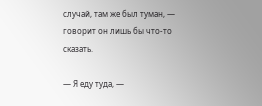случай, там же был туман, — говорит он лишь бы что-то сказать.

— Я еду туда, —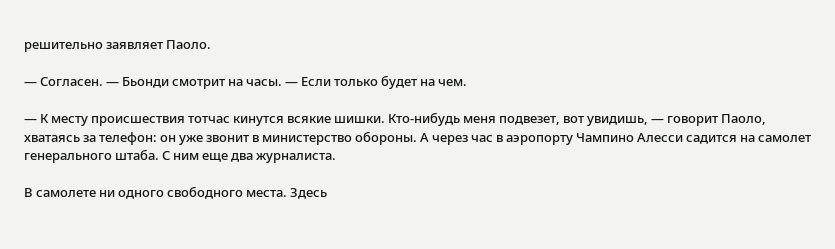решительно заявляет Паоло.

— Согласен. — Бьонди смотрит на часы. — Если только будет на чем.

— К месту происшествия тотчас кинутся всякие шишки. Кто-нибудь меня подвезет, вот увидишь, — говорит Паоло, хватаясь за телефон: он уже звонит в министерство обороны. А через час в аэропорту Чампино Алесси садится на самолет генерального штаба. С ним еще два журналиста.

В самолете ни одного свободного места. Здесь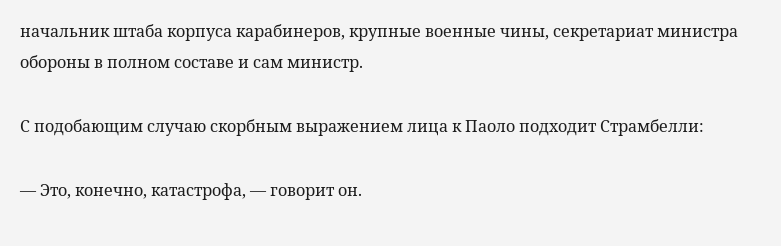начальник штаба корпуса карабинеров, крупные военные чины, секретариат министра обороны в полном составе и сам министр.

С подобающим случаю скорбным выражением лица к Паоло подходит Страмбелли:

— Это, конечно, катастрофа, — говорит он.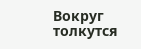Вокруг толкутся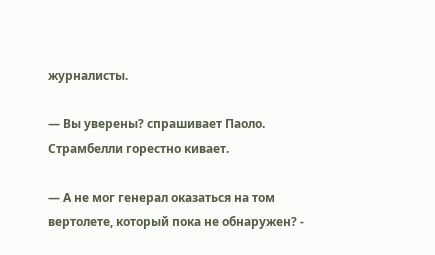журналисты.

— Вы уверены? спрашивает Паоло. Страмбелли горестно кивает.

— А не мог генерал оказаться на том вертолете, который пока не обнаружен? -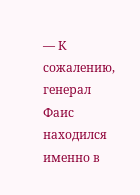— К сожалению, генерал Фаис находился именно в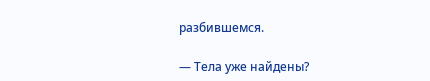разбившемся.

— Тела уже найдены?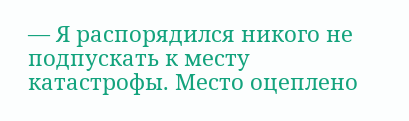— Я распорядился никого не подпускать к месту катастрофы. Место оцеплено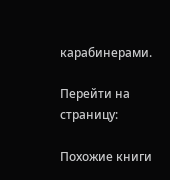карабинерами.

Перейти на страницу:

Похожие книги